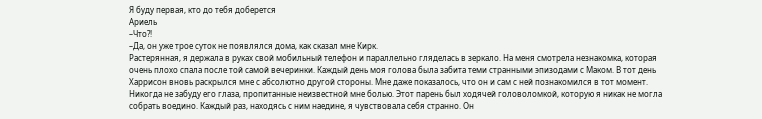Я буду первая, кто до тебя доберется
Ариель
–Что?!
–Да, он уже трое суток не появлялся дома, как сказал мне Кирк.
Растерянная, я держала в руках свой мобильный телефон и параллельно гляделась в зеркало. На меня смотрела незнакомка, которая очень плохо спала после той самой вечеринки. Каждый день моя голова была забита теми странными эпизодами с Маком. В тот день Харрисон вновь раскрылся мне с абсолютно другой стороны. Мне даже показалось, что он и сам с ней познакомился в тот момент. Никогда не забуду его глаза, пропитанные неизвестной мне болью. Этот парень был ходячей головоломкой, которую я никак не могла собрать воедино. Каждый раз, находясь с ним наедине, я чувствовала себя странно. Он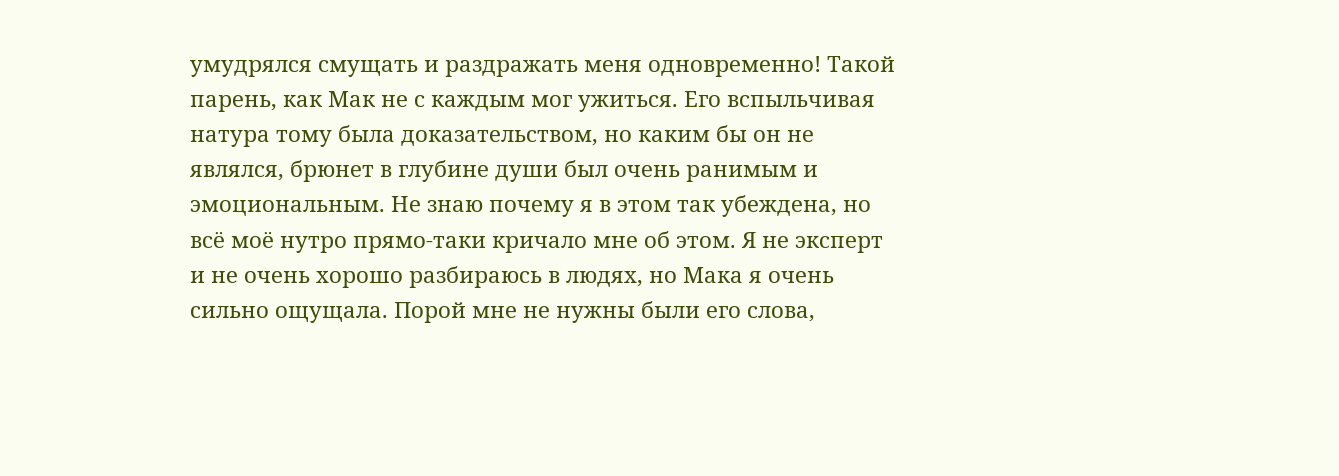умудрялся смущать и раздражать меня одновременно! Такой парень, как Мак не с каждым мог ужиться. Его вспыльчивая натура тому была доказательством, но каким бы он не являлся, брюнет в глубине души был очень ранимым и эмоциональным. Не знаю почему я в этом так убеждена, но всё моё нутро прямо-таки кричало мне об этом. Я не эксперт и не очень хорошо разбираюсь в людях, но Мака я очень сильно ощущала. Порой мне не нужны были его слова,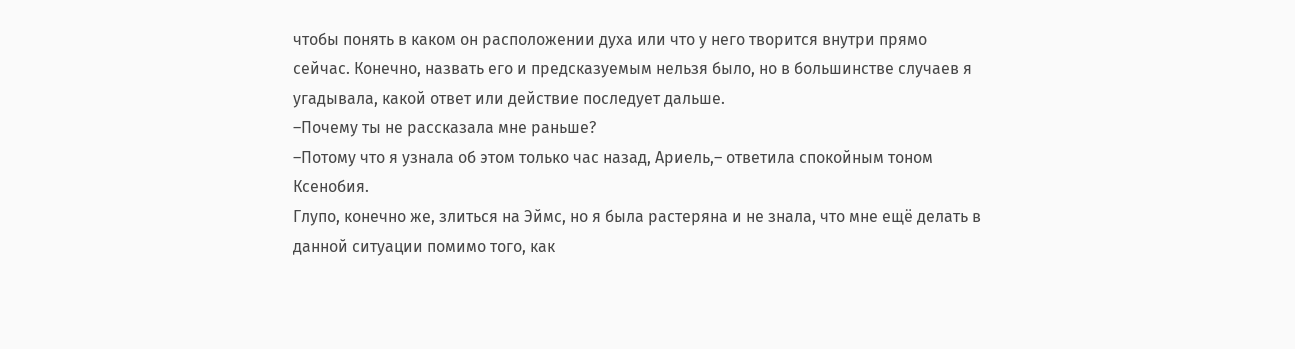чтобы понять в каком он расположении духа или что у него творится внутри прямо сейчас. Конечно, назвать его и предсказуемым нельзя было, но в большинстве случаев я угадывала, какой ответ или действие последует дальше.
–Почему ты не рассказала мне раньше?
–Потому что я узнала об этом только час назад, Ариель,– ответила спокойным тоном Ксенобия.
Глупо, конечно же, злиться на Эймс, но я была растеряна и не знала, что мне ещё делать в данной ситуации помимо того, как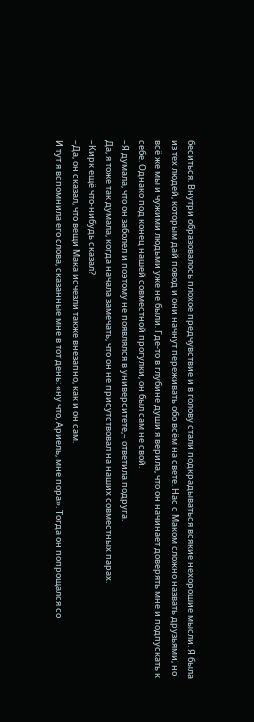беситься. Внутри образовалось плохое предчувствие и в голову стали подкрадываться всякие нехорошие мысли. Я была из тех людей, которым дай повод и они начнут переживать обо всём на свете. Нас с Маком сложно назвать друзьями, но всё же мы и чужими людьми уже не были. Где-то в глубине души я верила, что он начинает доверять мне и подпускать к себе. Однако под конец нашей совместной прогулки, он был сам не свой.
–Я думала, что он заболел и поэтому не появлялся в университете,– ответила подруга.
Да, я тоже так думала, когда начала замечать, что он не присутствовал на наших совместных парах.
–Кирк ещё что-нибудь сказал?
–Да, он сказал, что вещи Мака исчезли также внезапно, как и он сам.
И тут я вспомнила его слова, сказанные мне в тот день: «ну что, Ариель, мне пора». Тогда он попрощался со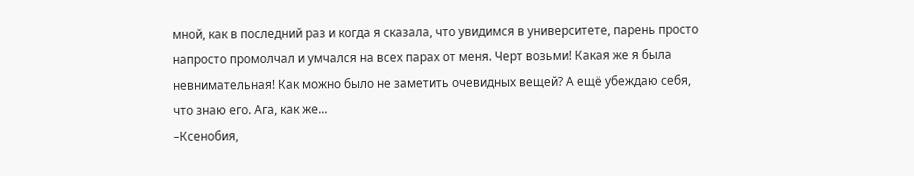мной, как в последний раз и когда я сказала, что увидимся в университете, парень просто напросто промолчал и умчался на всех парах от меня. Черт возьми! Какая же я была невнимательная! Как можно было не заметить очевидных вещей? А ещё убеждаю себя, что знаю его. Ага, как же...
–Ксенобия,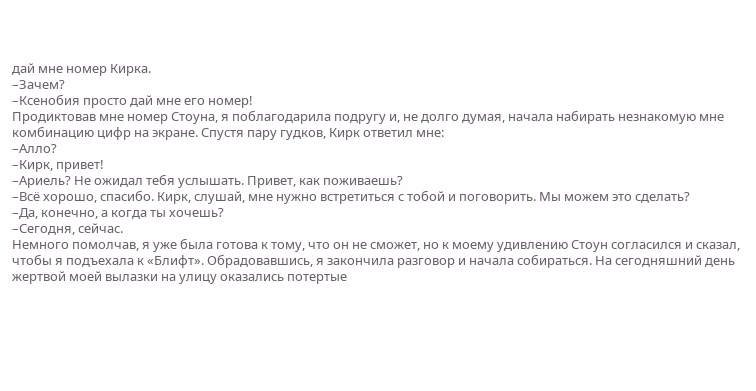дай мне номер Кирка.
–Зачем?
–Ксенобия просто дай мне его номер!
Продиктовав мне номер Стоуна, я поблагодарила подругу и, не долго думая, начала набирать незнакомую мне комбинацию цифр на экране. Спустя пару гудков, Кирк ответил мне:
–Алло?
–Кирк, привет!
–Ариель? Не ожидал тебя услышать. Привет, как поживаешь?
–Всё хорошо, спасибо. Кирк, слушай, мне нужно встретиться с тобой и поговорить. Мы можем это сделать?
–Да, конечно, а когда ты хочешь?
–Сегодня, сейчас.
Немного помолчав, я уже была готова к тому, что он не сможет, но к моему удивлению Стоун согласился и сказал, чтобы я подъехала к «Блифт». Обрадовавшись, я закончила разговор и начала собираться. На сегодняшний день жертвой моей вылазки на улицу оказались потертые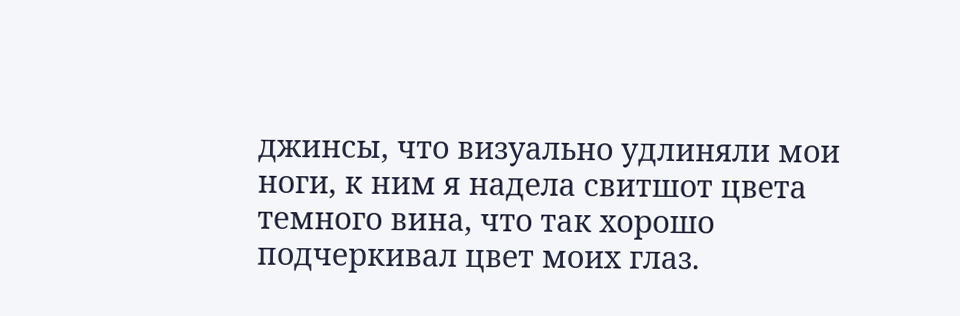джинсы, что визуально удлиняли мои ноги, к ним я надела свитшот цвета темного вина, что так хорошо подчеркивал цвет моих глаз.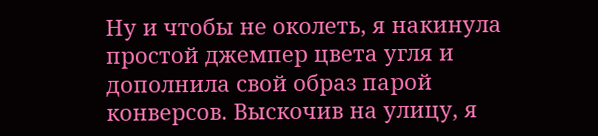Ну и чтобы не околеть, я накинула простой джемпер цвета угля и дополнила свой образ парой конверсов. Выскочив на улицу, я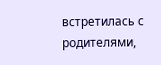встретилась с родителями,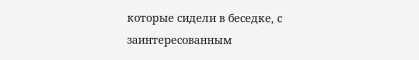которые сидели в беседке, с заинтересованным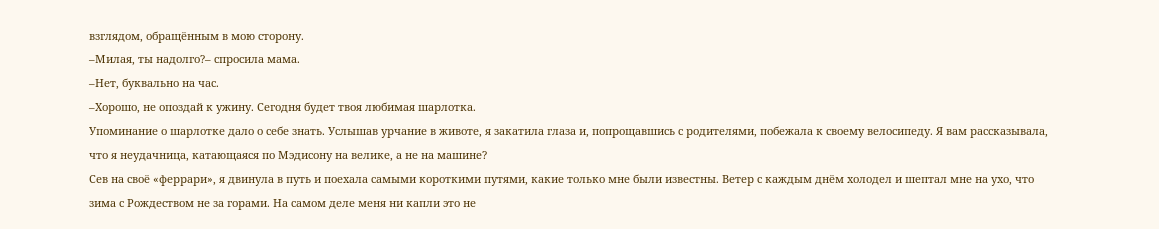взглядом, обращённым в мою сторону.
–Милая, ты надолго?– спросила мама.
–Нет, буквально на час.
–Хорошо, не опоздай к ужину. Сегодня будет твоя любимая шарлотка.
Упоминание о шарлотке дало о себе знать. Услышав урчание в животе, я закатила глаза и, попрощавшись с родителями, побежала к своему велосипеду. Я вам рассказывала, что я неудачница, катающаяся по Мэдисону на велике, а не на машине?
Сев на своё «феррари», я двинула в путь и поехала самыми короткими путями, какие только мне были известны. Ветер с каждым днём холодел и шептал мне на ухо, что зима с Рождеством не за горами. На самом деле меня ни капли это не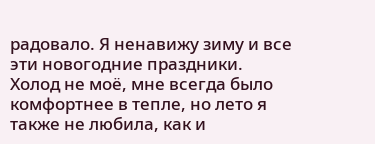радовало. Я ненавижу зиму и все эти новогодние праздники. Холод не моё, мне всегда было комфортнее в тепле, но лето я также не любила, как и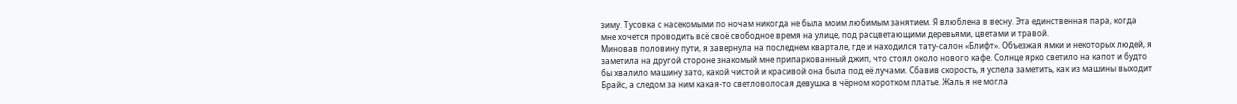зиму. Тусовка с насекомыми по ночам никогда не была моим любимым занятием. Я влюблена в весну. Эта единственная пара, когда мне хочется проводить всё своё свободное время на улице, под расцветающими деревьями, цветами и травой.
Миновав половину пути, я завернула на последнем квартале, где и находился тату-салон «Блифт». Объезжая ямки и некоторых людей, я заметила на другой стороне знакомый мне припаркованный джип, что стоял около нового кафе. Солнце ярко светило на капот и будто бы хвалило машину зато, какой чистой и красивой она была под её лучами. Сбавив скорость, я успела заметить, как из машины выходит Брайс, а следом за ним какая-то светловолосая девушка в чёрном коротком платье. Жаль я не могла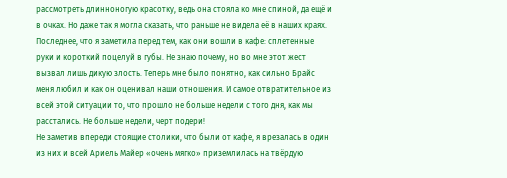рассмотреть длинноногую красотку, ведь она стояла ко мне спиной, да ещё и в очках. Но даже так я могла сказать, что раньше не видела её в наших краях. Последнее, что я заметила перед тем, как они вошли в кафе: сплетенные руки и короткий поцелуй в губы. Не знаю почему, но во мне этот жест вызвал лишь дикую злость. Теперь мне было понятно, как сильно Брайс меня любил и как он оценивал наши отношения. И самое отвратительное из всей этой ситуации то, что прошло не больше недели с того дня, как мы расстались. Не больше недели, черт подери!
Не заметив впереди стоящие столики, что были от кафе, я врезалась в один из них и всей Ариель Майер «очень мягко» приземлилась на твёрдую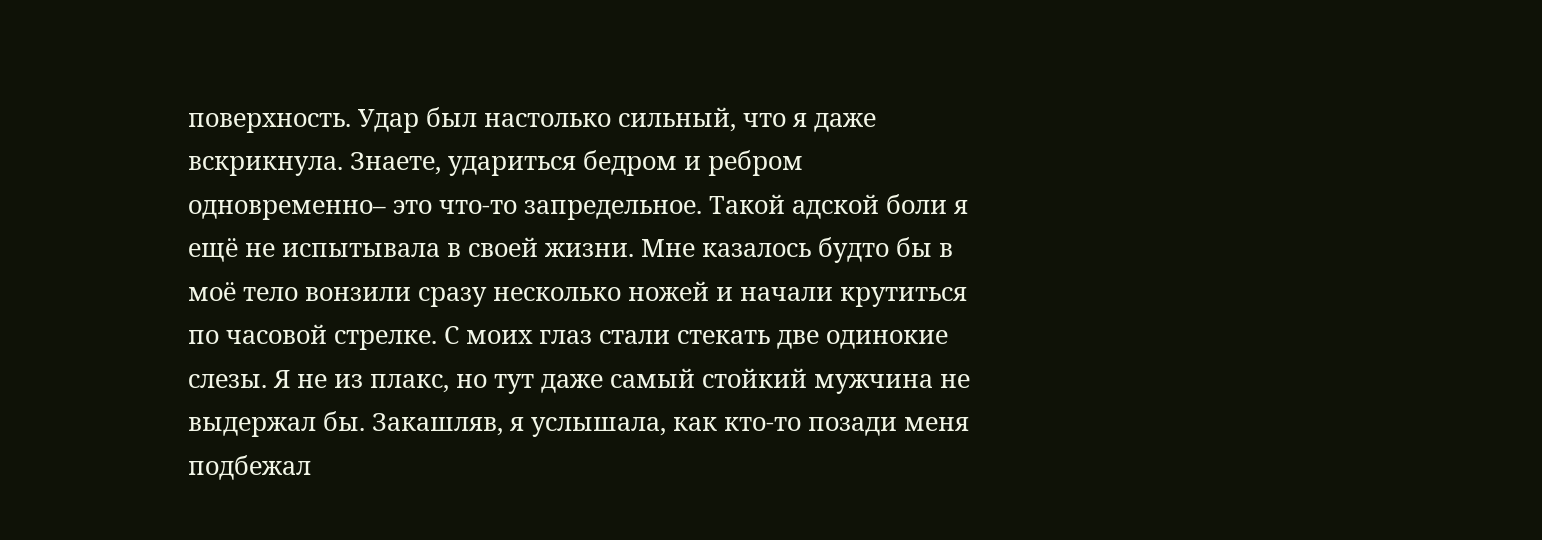поверхность. Удар был настолько сильный, что я даже вскрикнула. Знаете, удариться бедром и ребром одновременно– это что-то запредельное. Такой адской боли я ещё не испытывала в своей жизни. Мне казалось будто бы в моё тело вонзили сразу несколько ножей и начали крутиться по часовой стрелке. С моих глаз стали стекать две одинокие слезы. Я не из плакс, но тут даже самый стойкий мужчина не выдержал бы. Закашляв, я услышала, как кто-то позади меня подбежал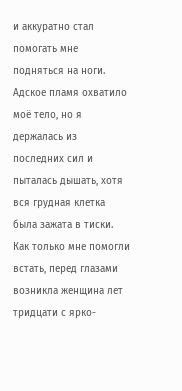и аккуратно стал помогать мне подняться на ноги. Адское пламя охватило моё тело, но я держалась из последних сил и пыталась дышать, хотя вся грудная клетка была зажата в тиски. Как только мне помогли встать, перед глазами возникла женщина лет тридцати с ярко-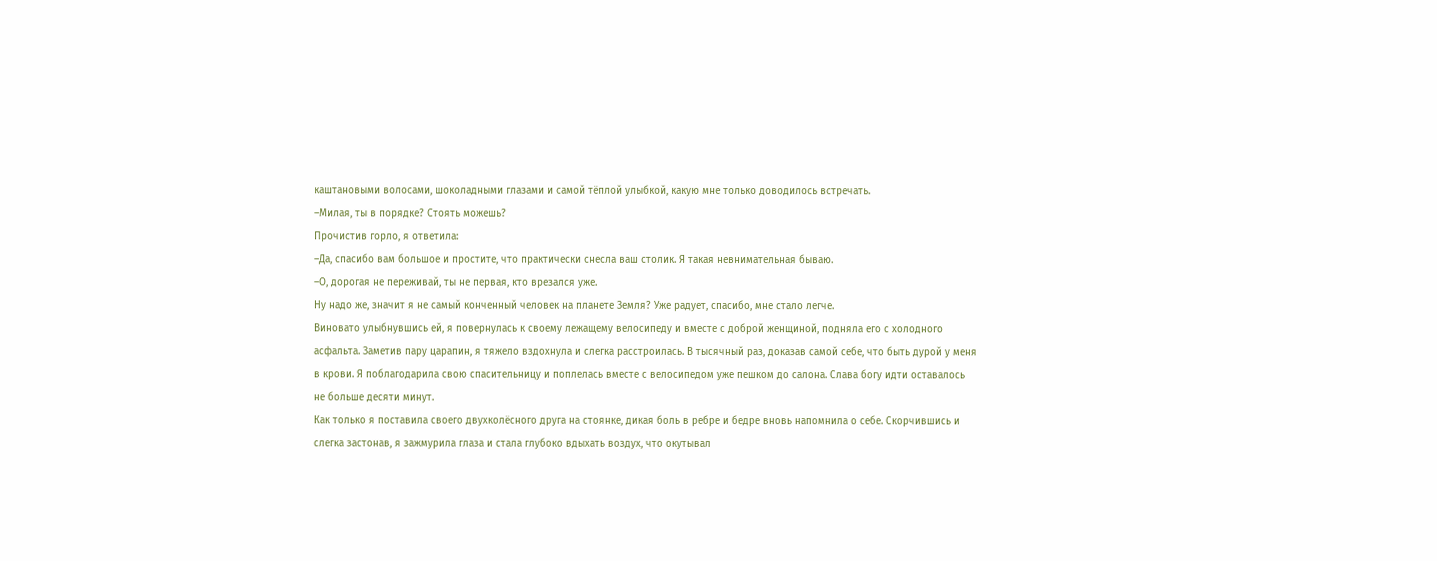каштановыми волосами, шоколадными глазами и самой тёплой улыбкой, какую мне только доводилось встречать.
–Милая, ты в порядке? Стоять можешь?
Прочистив горло, я ответила:
–Да, спасибо вам большое и простите, что практически снесла ваш столик. Я такая невнимательная бываю.
–О, дорогая не переживай, ты не первая, кто врезался уже.
Ну надо же, значит я не самый конченный человек на планете Земля? Уже радует, спасибо, мне стало легче.
Виновато улыбнувшись ей, я повернулась к своему лежащему велосипеду и вместе с доброй женщиной, подняла его с холодного асфальта. Заметив пару царапин, я тяжело вздохнула и слегка расстроилась. В тысячный раз, доказав самой себе, что быть дурой у меня в крови. Я поблагодарила свою спасительницу и поплелась вместе с велосипедом уже пешком до салона. Слава богу идти оставалось не больше десяти минут.
Как только я поставила своего двухколёсного друга на стоянке, дикая боль в ребре и бедре вновь напомнила о себе. Скорчившись и слегка застонав, я зажмурила глаза и стала глубоко вдыхать воздух, что окутывал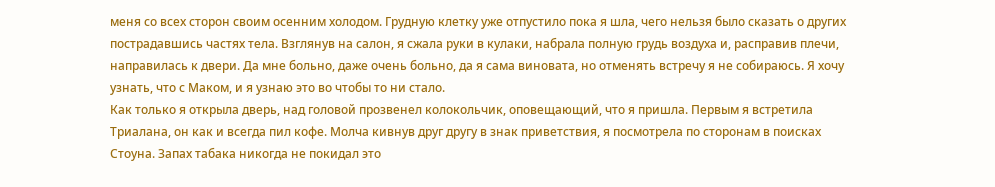меня со всех сторон своим осенним холодом. Грудную клетку уже отпустило пока я шла, чего нельзя было сказать о других пострадавшись частях тела. Взглянув на салон, я сжала руки в кулаки, набрала полную грудь воздуха и, расправив плечи, направилась к двери. Да мне больно, даже очень больно, да я сама виновата, но отменять встречу я не собираюсь. Я хочу узнать, что с Маком, и я узнаю это во чтобы то ни стало.
Как только я открыла дверь, над головой прозвенел колокольчик, оповещающий, что я пришла. Первым я встретила Триалана, он как и всегда пил кофе. Молча кивнув друг другу в знак приветствия, я посмотрела по сторонам в поисках Стоуна. Запах табака никогда не покидал это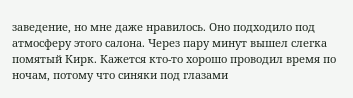заведение, но мне даже нравилось. Оно подходило под атмосферу этого салона. Через пару минут вышел слегка помятый Кирк. Кажется кто-то хорошо проводил время по ночам, потому что синяки под глазами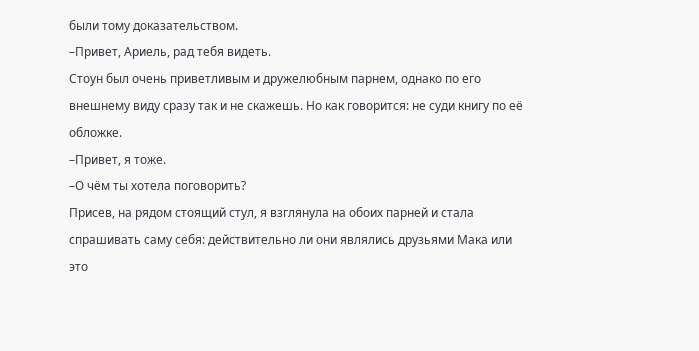были тому доказательством.
–Привет, Ариель, рад тебя видеть.
Стоун был очень приветливым и дружелюбным парнем, однако по его внешнему виду сразу так и не скажешь. Но как говорится: не суди книгу по её обложке.
–Привет, я тоже.
–О чём ты хотела поговорить?
Присев, на рядом стоящий стул, я взглянула на обоих парней и стала спрашивать саму себя: действительно ли они являлись друзьями Мака или это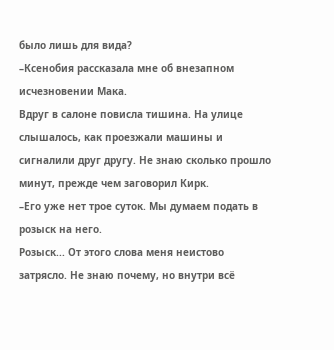было лишь для вида?
–Ксенобия рассказала мне об внезапном исчезновении Мака.
Вдруг в салоне повисла тишина. На улице слышалось, как проезжали машины и сигналили друг другу. Не знаю сколько прошло минут, прежде чем заговорил Кирк.
–Его уже нет трое суток. Мы думаем подать в розыск на него.
Розыск... От этого слова меня неистово затрясло. Не знаю почему, но внутри всё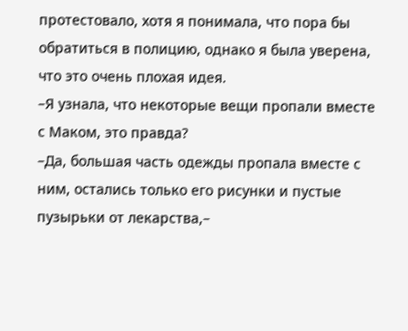протестовало, хотя я понимала, что пора бы обратиться в полицию, однако я была уверена, что это очень плохая идея.
–Я узнала, что некоторые вещи пропали вместе с Маком, это правда?
–Да, большая часть одежды пропала вместе с ним, остались только его рисунки и пустые пузырьки от лекарства,–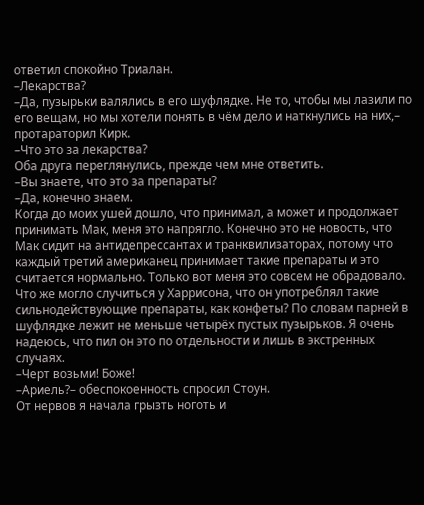ответил спокойно Триалан.
–Лекарства?
–Да, пузырьки валялись в его шуфлядке. Не то, чтобы мы лазили по его вещам, но мы хотели понять в чём дело и наткнулись на них,– протараторил Кирк.
–Что это за лекарства?
Оба друга переглянулись, прежде чем мне ответить.
–Вы знаете, что это за препараты?
–Да, конечно знаем.
Когда до моих ушей дошло, что принимал, а может и продолжает принимать Мак, меня это напрягло. Конечно это не новость, что Мак сидит на антидепрессантах и транквилизаторах, потому что каждый третий американец принимает такие препараты и это считается нормально. Только вот меня это совсем не обрадовало. Что же могло случиться у Харрисона, что он употреблял такие сильнодействующие препараты, как конфеты? По словам парней в шуфлядке лежит не меньше четырёх пустых пузырьков. Я очень надеюсь, что пил он это по отдельности и лишь в экстренных случаях.
–Черт возьми! Боже!
–Ариель?– обеспокоенность спросил Стоун.
От нервов я начала грызть ноготь и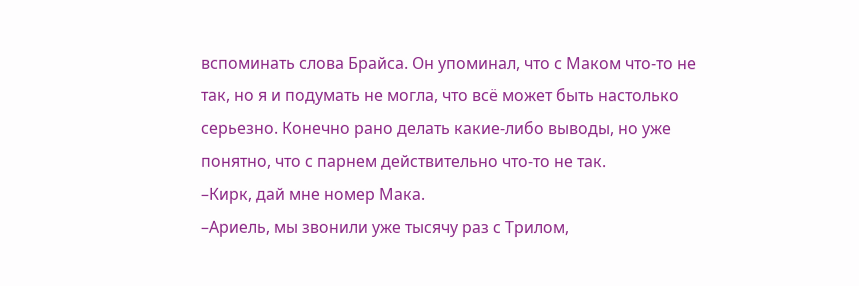вспоминать слова Брайса. Он упоминал, что с Маком что-то не так, но я и подумать не могла, что всё может быть настолько серьезно. Конечно рано делать какие-либо выводы, но уже понятно, что с парнем действительно что-то не так.
–Кирк, дай мне номер Мака.
–Ариель, мы звонили уже тысячу раз с Трилом,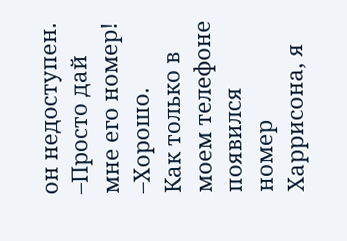он недоступен.
–Просто дай мне его номер!
–Хорошо.
Как только в моем телефоне появился номер Харрисона, я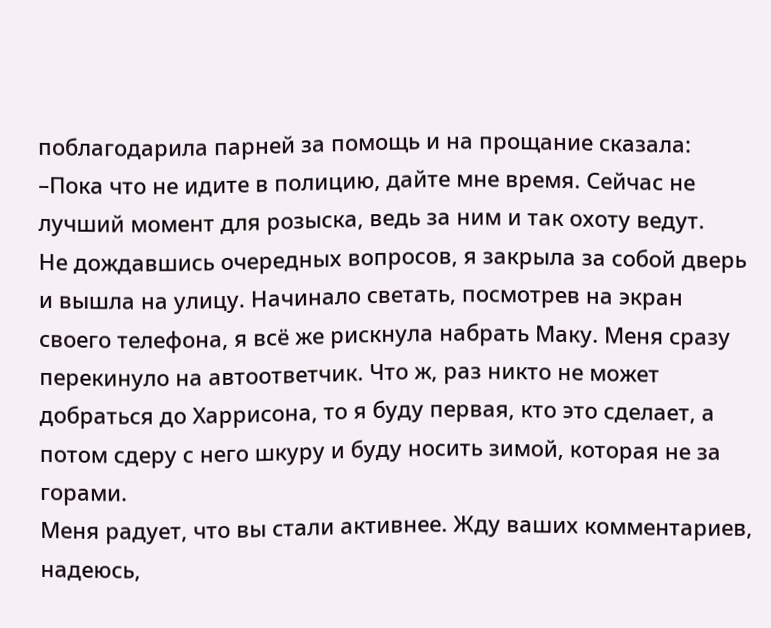поблагодарила парней за помощь и на прощание сказала:
–Пока что не идите в полицию, дайте мне время. Сейчас не лучший момент для розыска, ведь за ним и так охоту ведут.
Не дождавшись очередных вопросов, я закрыла за собой дверь и вышла на улицу. Начинало светать, посмотрев на экран своего телефона, я всё же рискнула набрать Маку. Меня сразу перекинуло на автоответчик. Что ж, раз никто не может добраться до Харрисона, то я буду первая, кто это сделает, а потом сдеру с него шкуру и буду носить зимой, которая не за горами.
Меня радует, что вы стали активнее. Жду ваших комментариев, надеюсь,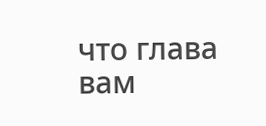что глава вам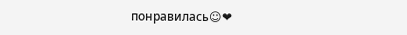понравилась☺❤